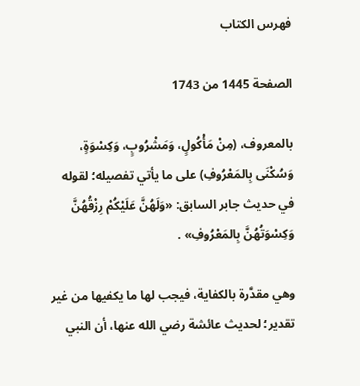فهرس الكتاب

الصفحة 1445 من 1743

بالمعروف، (مِنْ مَأْكُولٍ، وَمَشْرُوبٍ، وَكِسْوَةٍ، وَسُكْنَى بِالمَعْرُوفِ) على ما يأتي تفصيله؛ لقوله في حديث جابر السابق: «وَلَهُنَّ عَلَيْكُمْ رِزْقُهُنَّ وَكِسْوَتُهُنَّ بِالمَعْرُوفِ» .

وهي مقدَّرة بالكفاية، فيجب لها ما يكفيها من غير تقدير؛ لحديث عائشة رضي الله عنها، أن النبي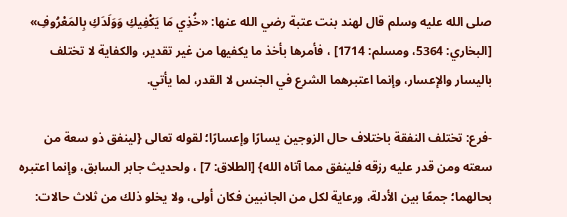صلى الله عليه وسلم قال لهند بنت عتبة رضي الله عنها: «خُذِي مَا يَكْفِيكِ وَوَلَدَكِ بِالمَعْرُوفِ» [البخاري: 5364، ومسلم: 1714] ، فأمرها بأخذ ما يكفيها من غير تقدير، والكفاية لا تختلف باليسار والإعسار، وإنما اعتبرهما الشرع في الجنس لا القدر، لما يأتي.

-فرع: تختلف النفقة باختلاف حال الزوجين يسارًا وإعسارًا؛ لقوله تعالى {لينفق ذو سعة من سعته ومن قدر عليه رزقه فلينفق مما آتاه الله} [الطلاق: 7] ، ولحديث جابر السابق، وإنما اعتبره بحالهما؛ جمعًا بين الأدلة، ورعاية لكل من الجانبين فكان أولى، ولا يخلو ذلك من ثلاث حالات: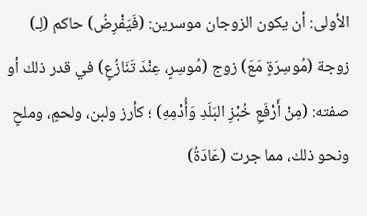الأولى: أن يكون الزوجان موسرين: (فَيَفْرِضُ) حاكم (لِـ) زوجة (مُوسِرَةٍ مَعَ) زوج (مُوسِرٍ، عِنْدَ تَنَازُعٍ) في قدر ذلك أو صفته: (مِنْ أَرْفَعِ خُبْزِ البَلَدِ وَأُدْمِهِ) ؛ كأرز ولبن، ولحمٍ، وملحٍ ونحو ذلك، مما جرت (عَادَةُ)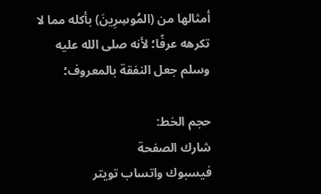أمثالها من (المُوسِرِينَ) بأكله مما لا تكرهه عرفًا؛ لأنه صلى الله عليه وسلم جعل النفقة بالمعروف؛

حجم الخط:
شارك الصفحة
فيسبوك واتساب تويتر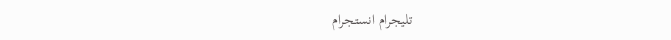تليجرام انستجرام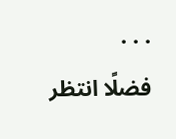. . .
فضلًا انتظر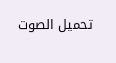تحميل الصوت